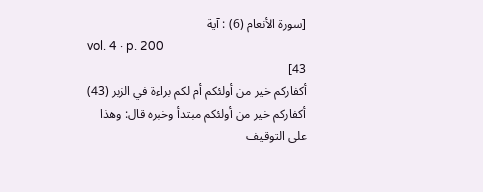[سورة الأنعام (6) : آية
vol. 4 · p. 200
43]
أكفاركم خير من أولئكم أم لكم براءة في الزبر (43)
أكفاركم خير من أولئكم مبتدأ وخبره قال: وهذا على التوقيف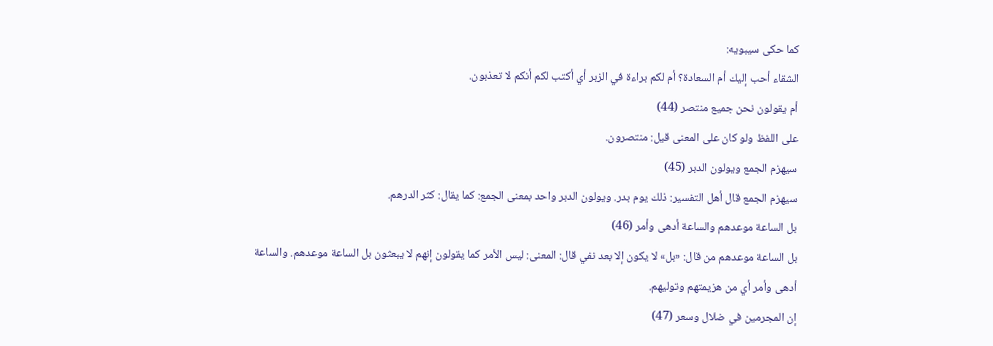كما حكى سيبويه:
الشقاء أحب إليك أم السعادة؟ أم لكم براءة في الزبر أي أكتب لكم أنكم لا تعذبون.
أم يقولون نحن جميع منتصر (44)
على اللفظ ولو كان على المعنى قيل: منتصرون.
سيهزم الجمع ويولون الدبر (45)
سيهزم الجمع قال أهل التفسير: ذلك يوم بدر. ويولون الدبر واحد بمعنى الجمع: كما يقال: كثر الدرهم.
بل الساعة موعدهم والساعة أدهى وأمر (46)
بل الساعة موعدهم من قال: «بل» لا يكون إلا بعد نفي قال: المعنى: ليس الأمر كما يقولون إنهم لا يبعثون بل الساعة موعدهم. والساعة أدهى وأمر أي من هزيمتهم وتوليهم.
إن المجرمين في ضلال وسعر (47)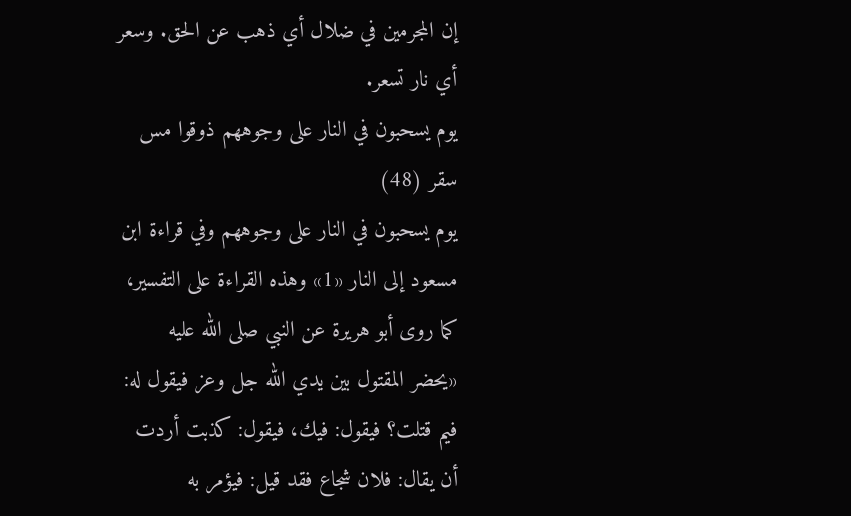إن المجرمين في ضلال أي ذهب عن الحق. وسعر أي نار تسعر.
يوم يسحبون في النار على وجوههم ذوقوا مس سقر (48)
يوم يسحبون في النار على وجوههم وفي قراءة ابن مسعود إلى النار «1» وهذه القراءة على التفسير، كما روى أبو هريرة عن النبي صلى الله عليه «يحضر المقتول بين يدي الله جل وعز فيقول له: فيم قتلت؟ فيقول: فيك، فيقول: كذبت أردت أن يقال: فلان شجاع فقد قيل: فيؤمر به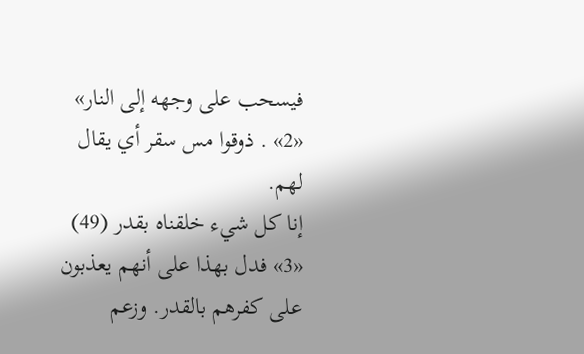فيسحب على وجهه إلى النار» «2» . ذوقوا مس سقر أي يقال لهم.
إنا كل شيء خلقناه بقدر (49)
«3» فدل بهذا على أنهم يعذبون على كفرهم بالقدر. وزعم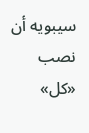سيبويه أن نصب «كل»